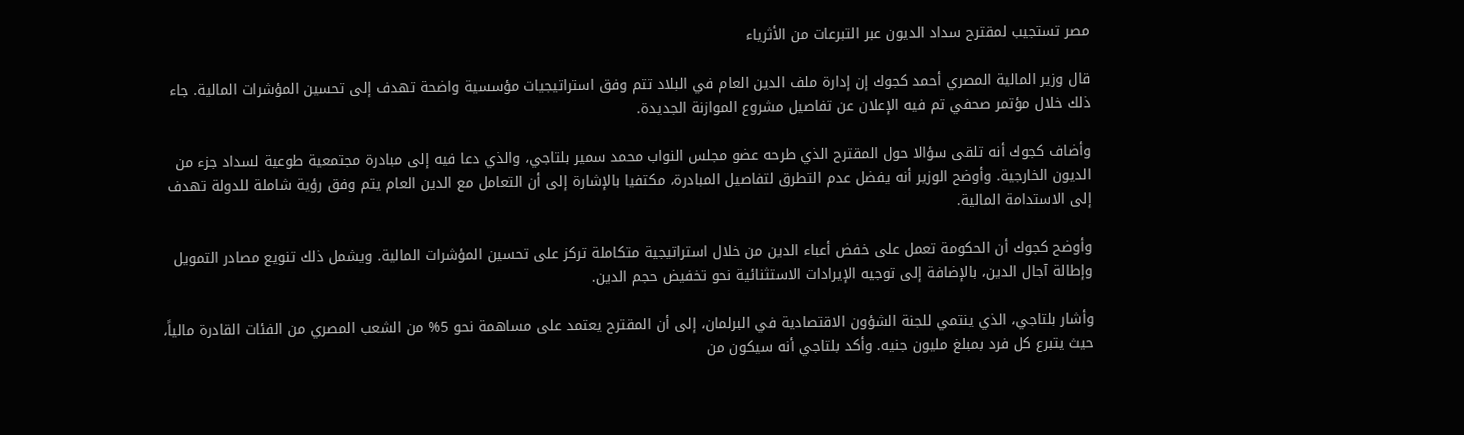مصر تستجيب لمقترح سداد الديون عبر التبرعات من الأثرياء

قال وزير المالية المصري أحمد كجوك إن إدارة ملف الدين العام في البلاد تتم وفق استراتيجيات مؤسسية واضحة تهدف إلى تحسين المؤشرات المالية. جاء ذلك خلال مؤتمر صحفي تم فيه الإعلان عن تفاصيل مشروع الموازنة الجديدة.

وأضاف كجوك أنه تلقى سؤالا حول المقترح الذي طرحه عضو مجلس النواب محمد سمير بلتاجي، والذي دعا فيه إلى مبادرة مجتمعية طوعية لسداد جزء من الديون الخارجية. وأوضح الوزير أنه يفضل عدم التطرق لتفاصيل المبادرة، مكتفيا بالإشارة إلى أن التعامل مع الدين العام يتم وفق رؤية شاملة للدولة تهدف إلى الاستدامة المالية.

وأوضح كجوك أن الحكومة تعمل على خفض أعباء الدين من خلال استراتيجية متكاملة تركز على تحسين المؤشرات المالية. ويشمل ذلك تنويع مصادر التمويل وإطالة آجال الدين، بالإضافة إلى توجيه الإيرادات الاستثنائية نحو تخفيض حجم الدين.

وأشار بلتاجي، الذي ينتمي للجنة الشؤون الاقتصادية في البرلمان، إلى أن المقترح يعتمد على مساهمة نحو 5% من الشعب المصري من الفئات القادرة مالياً، حيث يتبرع كل فرد بمبلغ مليون جنيه. وأكد بلتاجي أنه سيكون من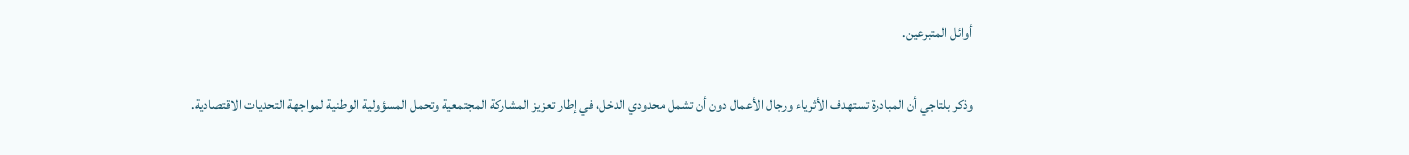أوائل المتبرعين.

وذكر بلتاجي أن المبادرة تستهدف الأثرياء ورجال الأعمال دون أن تشمل محدودي الدخل، في إطار تعزيز المشاركة المجتمعية وتحمل المسؤولية الوطنية لمواجهة التحديات الاقتصادية.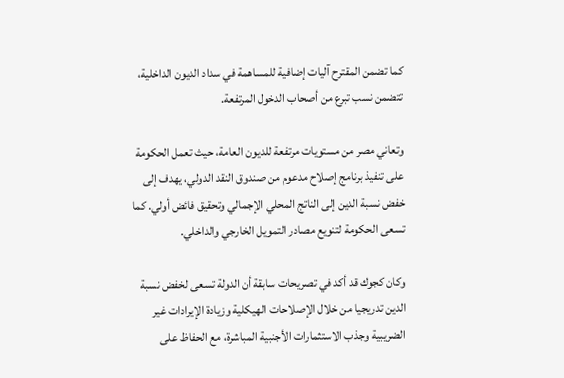كما تضمن المقترح آليات إضافية للمساهمة في سداد الديون الداخلية، تتضمن نسب تبرع من أصحاب الدخول المرتفعة.

وتعاني مصر من مستويات مرتفعة للديون العامة، حيث تعمل الحكومة على تنفيذ برنامج إصلاح مدعوم من صندوق النقد الدولي، يهدف إلى خفض نسبة الدين إلى الناتج المحلي الإجمالي وتحقيق فائض أولي. كما تسعى الحكومة لتنويع مصادر التمويل الخارجي والداخلي.

وكان كجوك قد أكد في تصريحات سابقة أن الدولة تسعى لخفض نسبة الدين تدريجيا من خلال الإصلاحات الهيكلية وزيادة الإيرادات غير الضريبية وجذب الاستثمارات الأجنبية المباشرة، مع الحفاظ على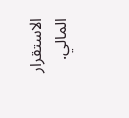الاستقرار المالي.